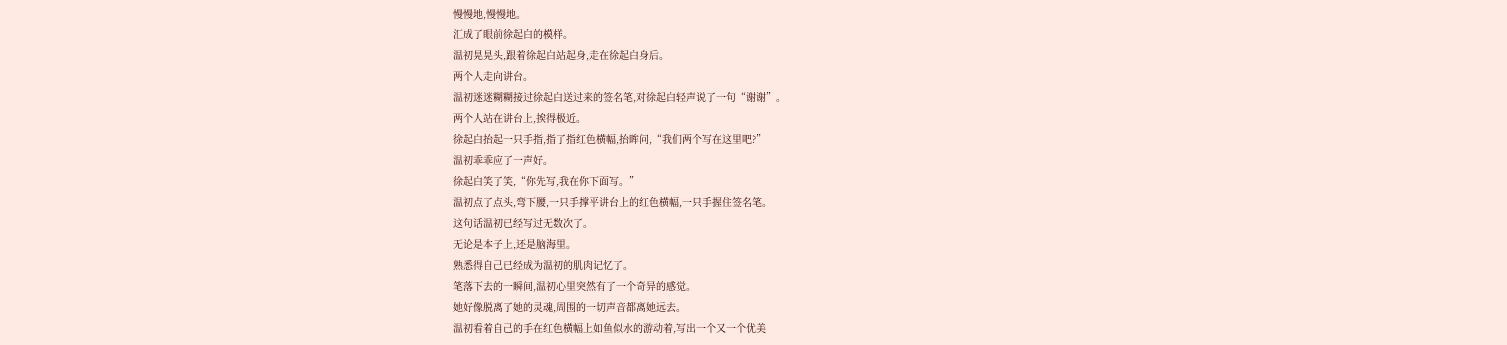慢慢地,慢慢地。
汇成了眼前徐起白的模样。
温初晃晃头,跟着徐起白站起身,走在徐起白身后。
两个人走向讲台。
温初迷迷糊糊接过徐起白送过来的签名笔,对徐起白轻声说了一句“谢谢”。
两个人站在讲台上,挨得极近。
徐起白抬起一只手指,指了指红色横幅,抬眸问,“我们两个写在这里吧?”
温初乖乖应了一声好。
徐起白笑了笑,“你先写,我在你下面写。”
温初点了点头,弯下腰,一只手撑平讲台上的红色横幅,一只手握住签名笔。
这句话温初已经写过无数次了。
无论是本子上,还是脑海里。
熟悉得自己已经成为温初的肌肉记忆了。
笔落下去的一瞬间,温初心里突然有了一个奇异的感觉。
她好像脱离了她的灵魂,周围的一切声音都离她远去。
温初看着自己的手在红色横幅上如鱼似水的游动着,写出一个又一个优美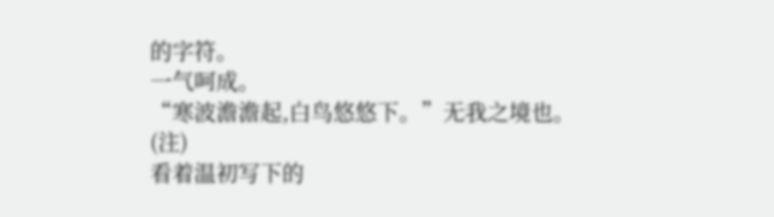的字符。
一气呵成。
“寒波澹澹起,白鸟悠悠下。”无我之境也。
(注)
看着温初写下的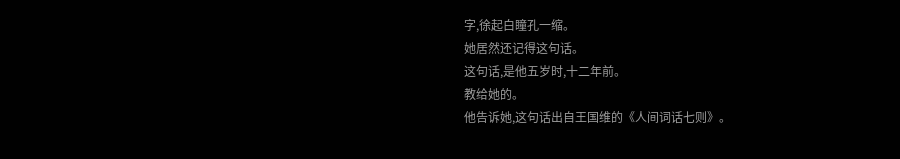字,徐起白瞳孔一缩。
她居然还记得这句话。
这句话,是他五岁时,十二年前。
教给她的。
他告诉她,这句话出自王国维的《人间词话七则》。